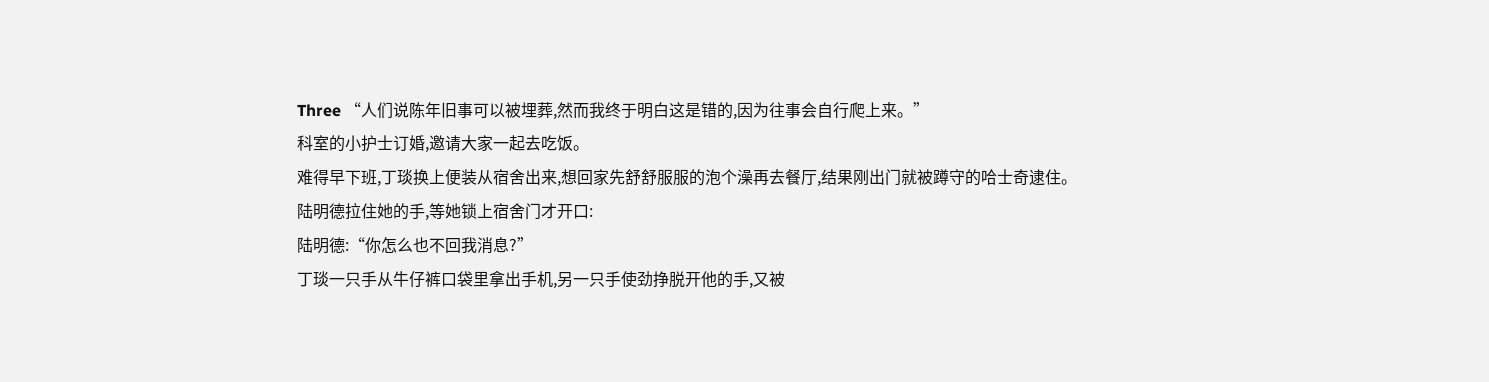Three “人们说陈年旧事可以被埋葬,然而我终于明白这是错的,因为往事会自行爬上来。”
科室的小护士订婚,邀请大家一起去吃饭。
难得早下班,丁琰换上便装从宿舍出来,想回家先舒舒服服的泡个澡再去餐厅,结果刚出门就被蹲守的哈士奇逮住。
陆明德拉住她的手,等她锁上宿舍门才开口:
陆明德:“你怎么也不回我消息?”
丁琰一只手从牛仔裤口袋里拿出手机,另一只手使劲挣脱开他的手,又被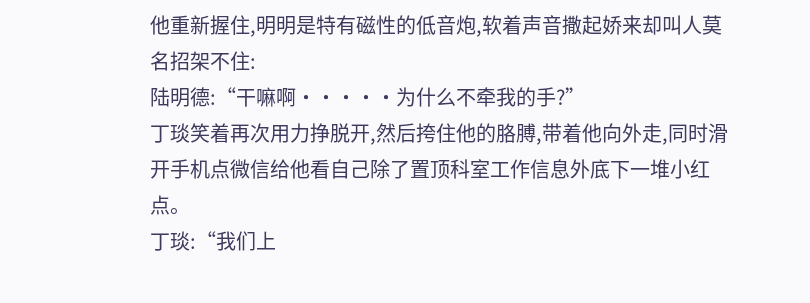他重新握住,明明是特有磁性的低音炮,软着声音撒起娇来却叫人莫名招架不住:
陆明德:“干嘛啊·····为什么不牵我的手?”
丁琰笑着再次用力挣脱开,然后挎住他的胳膊,带着他向外走,同时滑开手机点微信给他看自己除了置顶科室工作信息外底下一堆小红点。
丁琰:“我们上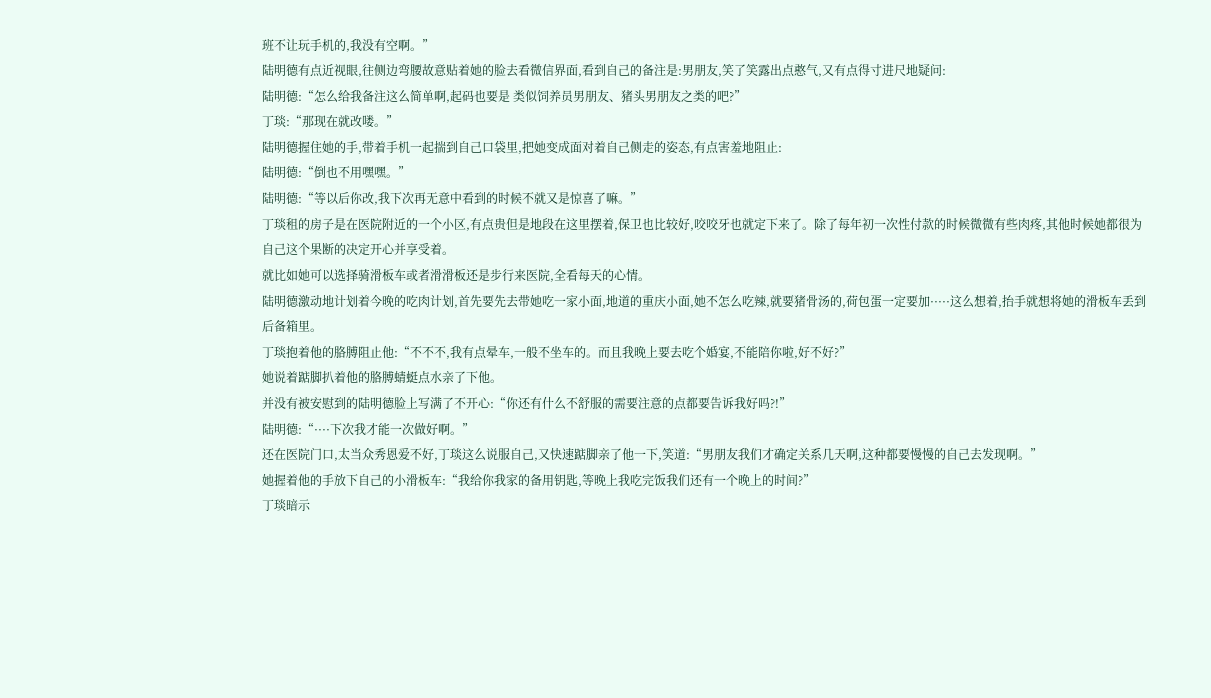班不让玩手机的,我没有空啊。”
陆明德有点近视眼,往侧边弯腰故意贴着她的脸去看微信界面,看到自己的备注是:男朋友,笑了笑露出点憨气,又有点得寸进尺地疑问:
陆明德:“怎么给我备注这么简单啊,起码也要是 类似饲养员男朋友、猪头男朋友之类的吧?”
丁琰:“那现在就改喽。”
陆明德握住她的手,带着手机一起揣到自己口袋里,把她变成面对着自己侧走的姿态,有点害羞地阻止:
陆明德:“倒也不用嘿嘿。”
陆明德:“等以后你改,我下次再无意中看到的时候不就又是惊喜了嘛。”
丁琰租的房子是在医院附近的一个小区,有点贵但是地段在这里摆着,保卫也比较好,咬咬牙也就定下来了。除了每年初一次性付款的时候微微有些肉疼,其他时候她都很为自己这个果断的决定开心并享受着。
就比如她可以选择骑滑板车或者滑滑板还是步行来医院,全看每天的心情。
陆明德激动地计划着今晚的吃肉计划,首先要先去带她吃一家小面,地道的重庆小面,她不怎么吃辣,就要猪骨汤的,荷包蛋一定要加·····这么想着,抬手就想将她的滑板车丢到后备箱里。
丁琰抱着他的胳膊阻止他:“不不不,我有点晕车,一般不坐车的。而且我晚上要去吃个婚宴,不能陪你啦,好不好?”
她说着踮脚扒着他的胳膊蜻蜓点水亲了下他。
并没有被安慰到的陆明德脸上写满了不开心:“你还有什么不舒服的需要注意的点都要告诉我好吗?!”
陆明德:“····下次我才能一次做好啊。”
还在医院门口,太当众秀恩爱不好,丁琰这么说服自己,又快速踮脚亲了他一下,笑道:“男朋友我们才确定关系几天啊,这种都要慢慢的自己去发现啊。”
她握着他的手放下自己的小滑板车:“我给你我家的备用钥匙,等晚上我吃完饭我们还有一个晚上的时间?”
丁琰暗示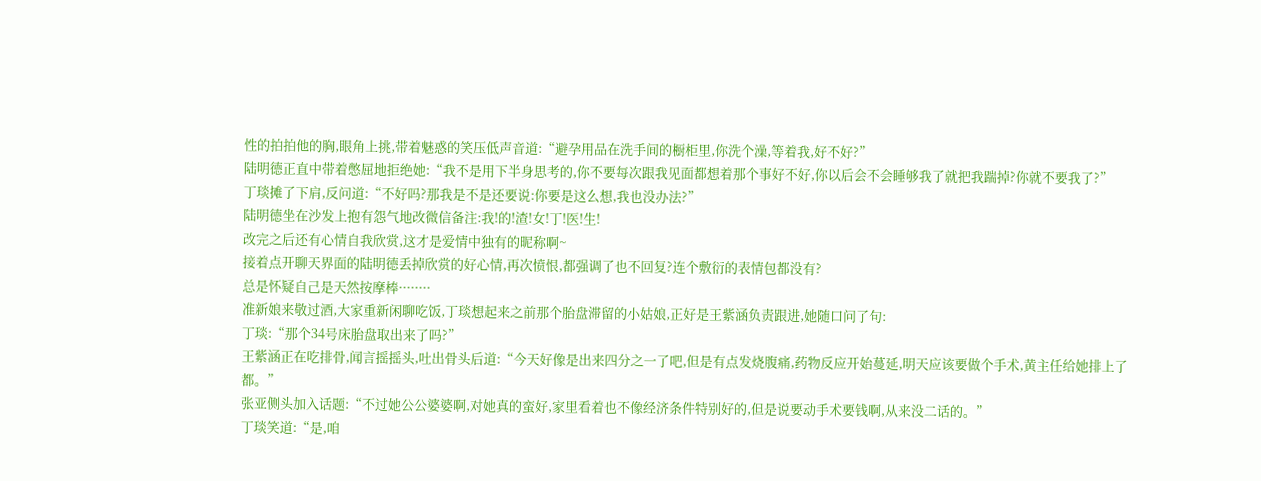性的拍拍他的胸,眼角上挑,带着魅惑的笑压低声音道:“避孕用品在洗手间的橱柜里,你洗个澡,等着我,好不好?”
陆明德正直中带着憋屈地拒绝她:“我不是用下半身思考的,你不要每次跟我见面都想着那个事好不好,你以后会不会睡够我了就把我踹掉?你就不要我了?”
丁琰摊了下肩,反问道:“不好吗?那我是不是还要说:你要是这么想,我也没办法?”
陆明德坐在沙发上抱有怨气地改微信备注:我!的!渣!女!丁!医!生!
改完之后还有心情自我欣赏,这才是爱情中独有的昵称啊~
接着点开聊天界面的陆明德丢掉欣赏的好心情,再次愤恨,都强调了也不回复?连个敷衍的表情包都没有?
总是怀疑自己是天然按摩棒········
准新娘来敬过酒,大家重新闲聊吃饭,丁琰想起来之前那个胎盘滞留的小姑娘,正好是王紫涵负责跟进,她随口问了句:
丁琰:“那个34号床胎盘取出来了吗?”
王紫涵正在吃排骨,闻言摇摇头,吐出骨头后道:“今天好像是出来四分之一了吧,但是有点发烧腹痛,药物反应开始蔓延,明天应该要做个手术,黄主任给她排上了都。”
张亚侧头加入话题:“不过她公公婆婆啊,对她真的蛮好,家里看着也不像经济条件特别好的,但是说要动手术要钱啊,从来没二话的。”
丁琰笑道:“是,咱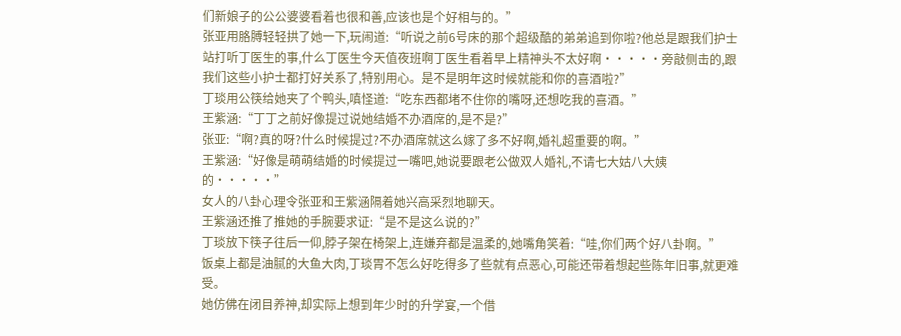们新娘子的公公婆婆看着也很和善,应该也是个好相与的。”
张亚用胳膊轻轻拱了她一下,玩闹道:“听说之前6号床的那个超级酷的弟弟追到你啦?他总是跟我们护士站打听丁医生的事,什么丁医生今天值夜班啊丁医生看着早上精神头不太好啊·····旁敲侧击的,跟我们这些小护士都打好关系了,特别用心。是不是明年这时候就能和你的喜酒啦?”
丁琰用公筷给她夹了个鸭头,嗔怪道:“吃东西都堵不住你的嘴呀,还想吃我的喜酒。”
王紫涵:“丁丁之前好像提过说她结婚不办酒席的,是不是?”
张亚:“啊?真的呀?什么时候提过?不办酒席就这么嫁了多不好啊,婚礼超重要的啊。”
王紫涵:“好像是萌萌结婚的时候提过一嘴吧,她说要跟老公做双人婚礼,不请七大姑八大姨的·····”
女人的八卦心理令张亚和王紫涵隔着她兴高采烈地聊天。
王紫涵还推了推她的手腕要求证:“是不是这么说的?”
丁琰放下筷子往后一仰,脖子架在椅架上,连嫌弃都是温柔的,她嘴角笑着:“哇,你们两个好八卦啊。”
饭桌上都是油腻的大鱼大肉,丁琰胃不怎么好吃得多了些就有点恶心,可能还带着想起些陈年旧事,就更难受。
她仿佛在闭目养神,却实际上想到年少时的升学宴,一个借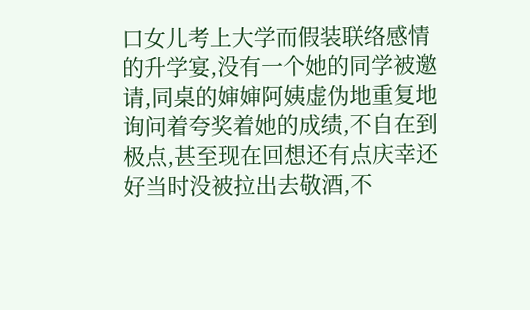口女儿考上大学而假装联络感情的升学宴,没有一个她的同学被邀请,同桌的婶婶阿姨虚伪地重复地询问着夸奖着她的成绩,不自在到极点,甚至现在回想还有点庆幸还好当时没被拉出去敬酒,不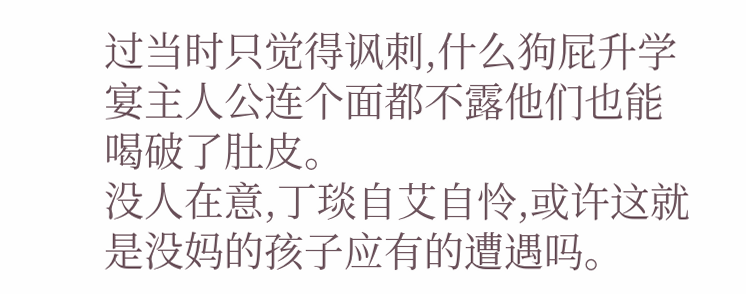过当时只觉得讽刺,什么狗屁升学宴主人公连个面都不露他们也能喝破了肚皮。
没人在意,丁琰自艾自怜,或许这就是没妈的孩子应有的遭遇吗。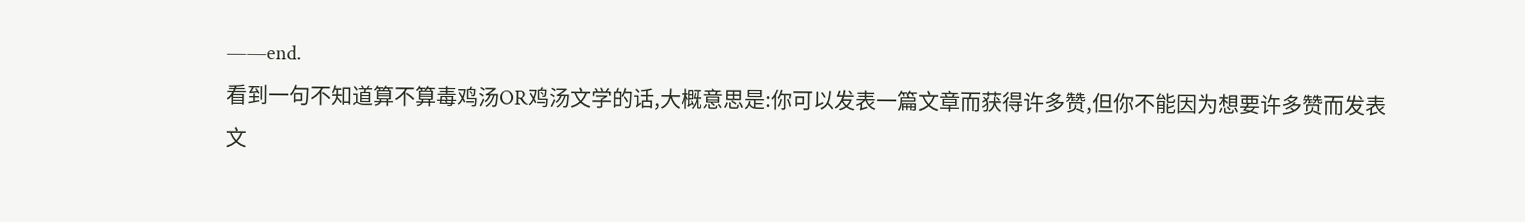——end.
看到一句不知道算不算毒鸡汤OR鸡汤文学的话,大概意思是:你可以发表一篇文章而获得许多赞,但你不能因为想要许多赞而发表文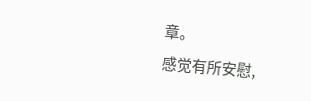章。
感觉有所安慰,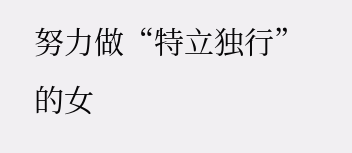努力做“特立独行”的女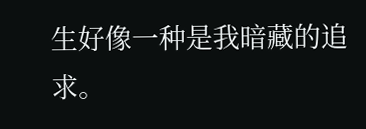生好像一种是我暗藏的追求。